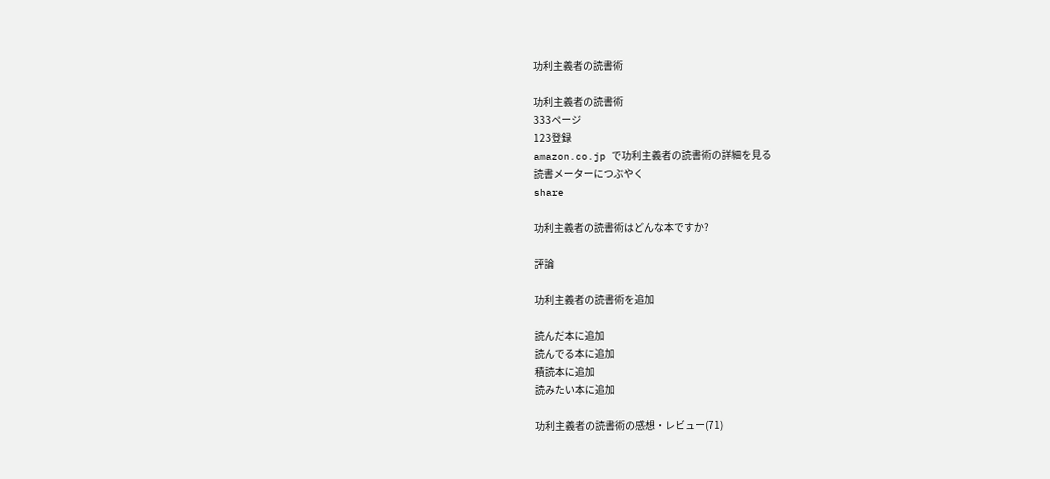功利主義者の読書術

功利主義者の読書術
333ページ
123登録
amazon.co.jp で功利主義者の読書術の詳細を見る
読書メーターにつぶやく
share

功利主義者の読書術はどんな本ですか?

評論

功利主義者の読書術を追加

読んだ本に追加
読んでる本に追加
積読本に追加
読みたい本に追加

功利主義者の読書術の感想・レビュー(71)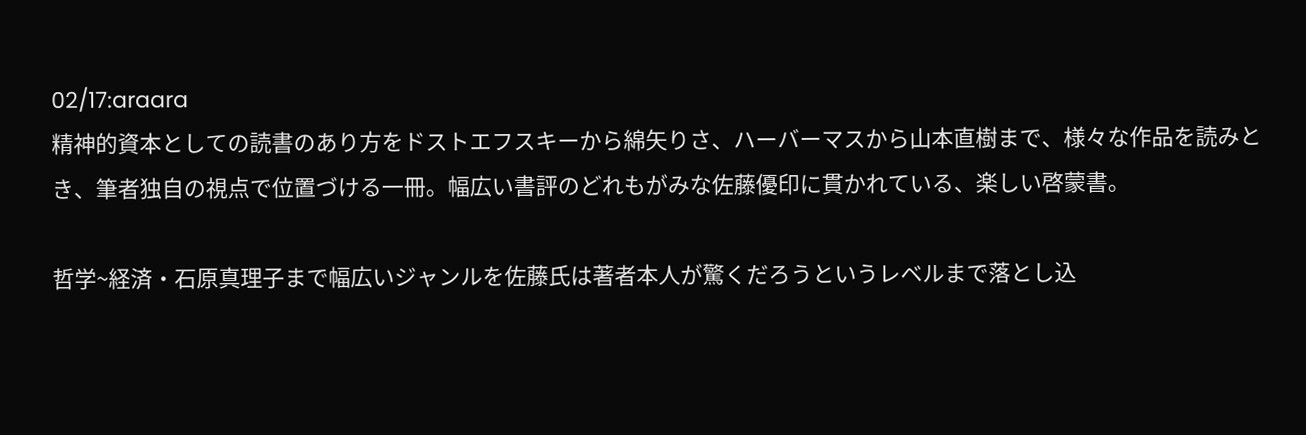02/17:araara
精神的資本としての読書のあり方をドストエフスキーから綿矢りさ、ハーバーマスから山本直樹まで、様々な作品を読みとき、筆者独自の視点で位置づける一冊。幅広い書評のどれもがみな佐藤優印に貫かれている、楽しい啓蒙書。

哲学~経済・石原真理子まで幅広いジャンルを佐藤氏は著者本人が驚くだろうというレベルまで落とし込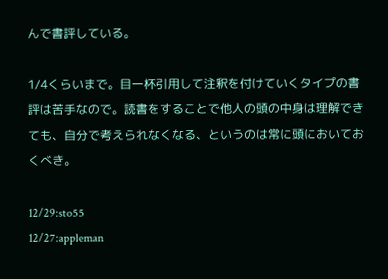んで書評している。

1/4くらいまで。目一杯引用して注釈を付けていくタイプの書評は苦手なので。読書をすることで他人の頭の中身は理解できても、自分で考えられなくなる、というのは常に頭においておくべき。

12/29:sto55
12/27:appleman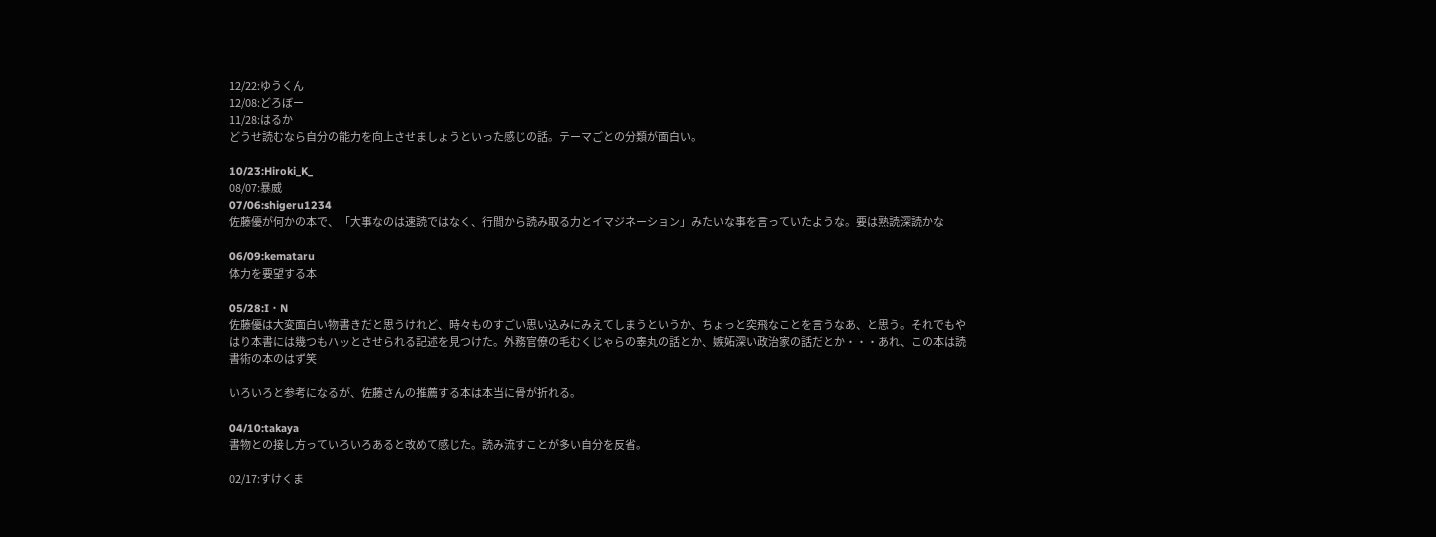12/22:ゆうくん
12/08:どろぼー
11/28:はるか
どうせ読むなら自分の能力を向上させましょうといった感じの話。テーマごとの分類が面白い。

10/23:Hiroki_K_
08/07:暴威
07/06:shigeru1234
佐藤優が何かの本で、「大事なのは速読ではなく、行間から読み取る力とイマジネーション」みたいな事を言っていたような。要は熟読深読かな

06/09:kemataru
体力を要望する本

05/28:I・N
佐藤優は大変面白い物書きだと思うけれど、時々ものすごい思い込みにみえてしまうというか、ちょっと突飛なことを言うなあ、と思う。それでもやはり本書には幾つもハッとさせられる記述を見つけた。外務官僚の毛むくじゃらの睾丸の話とか、嫉妬深い政治家の話だとか・・・あれ、この本は読書術の本のはず笑

いろいろと参考になるが、佐藤さんの推薦する本は本当に骨が折れる。

04/10:takaya
書物との接し方っていろいろあると改めて感じた。読み流すことが多い自分を反省。

02/17:すけくま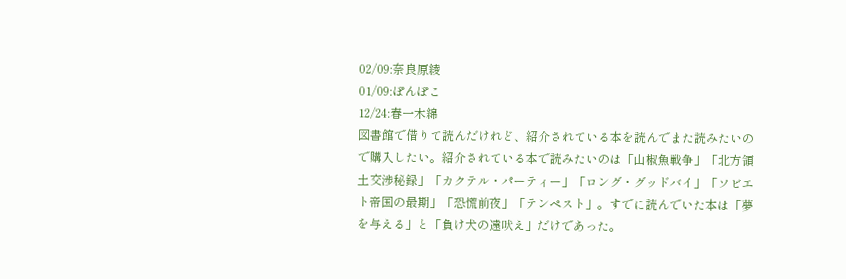02/09:奈良原綾
01/09:ぽんぽこ
12/24:春一木綿
図書館で借りて読んだけれど、紹介されている本を読んでまた読みたいので購入したい。紹介されている本で読みたいのは「山椒魚戦争」「北方領土交渉秘録」「カクテル・パーティー」「ロング・グッドバイ」「ソビエト帝国の最期」「恐慌前夜」「テンペスト」。すでに読んでいた本は「夢を与える」と「負け犬の遠吠え」だけであった。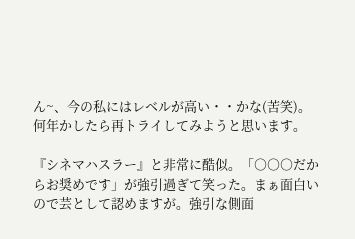ん~、今の私にはレベルが高い・・かな(苦笑)。何年かしたら再トライしてみようと思います。

『シネマハスラー』と非常に酷似。「○○○だからお奨めです」が強引過ぎて笑った。まぁ面白いので芸として認めますが。強引な側面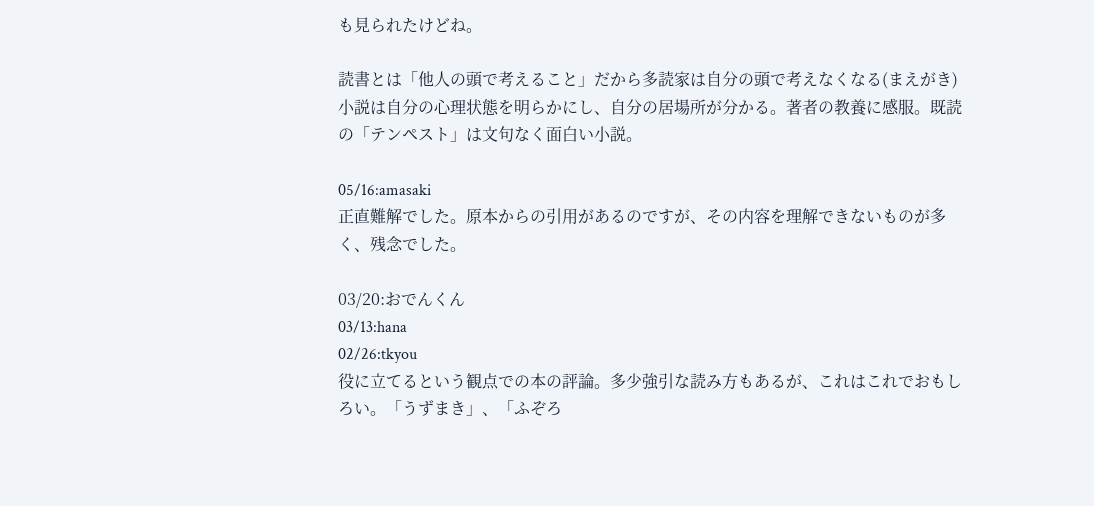も見られたけどね。

読書とは「他人の頭で考えること」だから多読家は自分の頭で考えなくなる(まえがき) 小説は自分の心理状態を明らかにし、自分の居場所が分かる。著者の教養に感服。既読の「テンペスト」は文句なく面白い小説。

05/16:amasaki
正直難解でした。原本からの引用があるのですが、その内容を理解できないものが多く、残念でした。

03/20:おでんくん
03/13:hana
02/26:tkyou
役に立てるという観点での本の評論。多少強引な読み方もあるが、これはこれでおもしろい。「うずまき」、「ふぞろ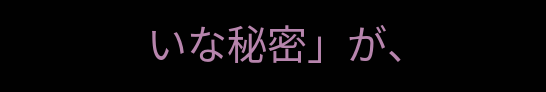いな秘密」が、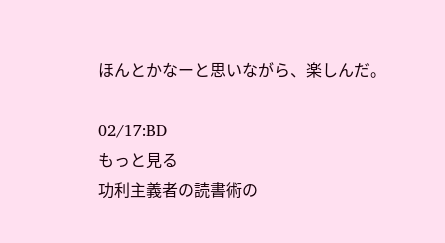ほんとかなーと思いながら、楽しんだ。

02/17:BD
もっと見る
功利主義者の読書術の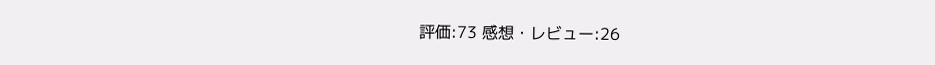評価:73 感想・レビュー:26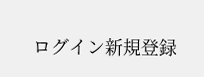ログイン新規登録